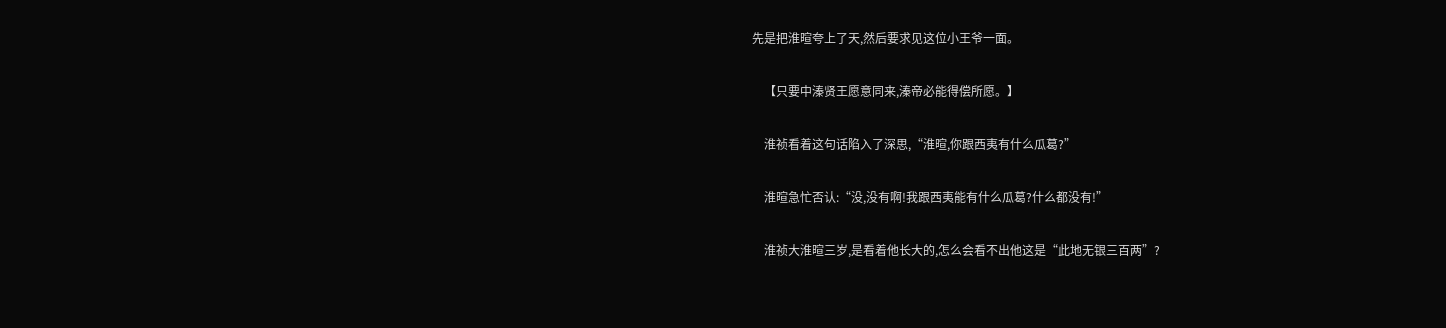先是把淮暄夸上了天,然后要求见这位小王爷一面。

    【只要中溱贤王愿意同来,溱帝必能得偿所愿。】

    淮祯看着这句话陷入了深思,“淮暄,你跟西夷有什么瓜葛?”

    淮暄急忙否认:“没,没有啊!我跟西夷能有什么瓜葛?什么都没有!”

    淮祯大淮暄三岁,是看着他长大的,怎么会看不出他这是“此地无银三百两”?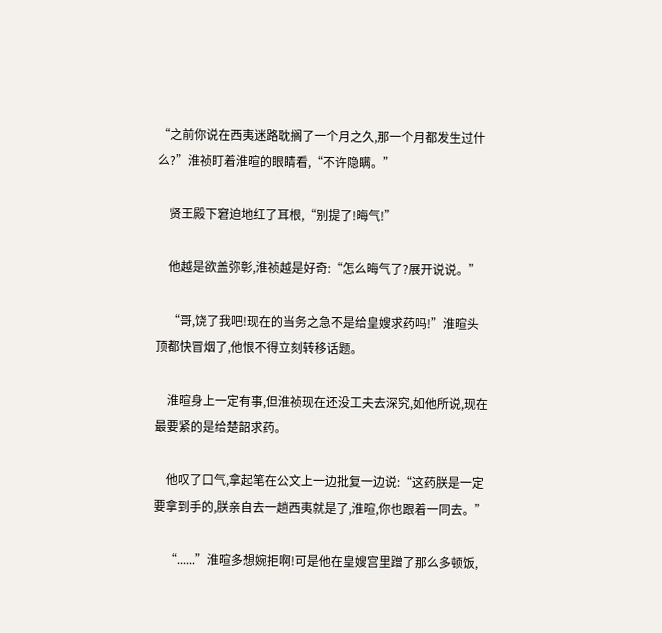“之前你说在西夷迷路耽搁了一个月之久,那一个月都发生过什么?”淮祯盯着淮暄的眼睛看,“不许隐瞒。”

    贤王殿下窘迫地红了耳根,“别提了!晦气!”

    他越是欲盖弥彰,淮祯越是好奇:“怎么晦气了?展开说说。”

    “哥,饶了我吧!现在的当务之急不是给皇嫂求药吗!”淮暄头顶都快冒烟了,他恨不得立刻转移话题。

    淮暄身上一定有事,但淮祯现在还没工夫去深究,如他所说,现在最要紧的是给楚韶求药。

    他叹了口气,拿起笔在公文上一边批复一边说:“这药朕是一定要拿到手的,朕亲自去一趟西夷就是了,淮暄,你也跟着一同去。”

    “......”淮暄多想婉拒啊!可是他在皇嫂宫里蹭了那么多顿饭,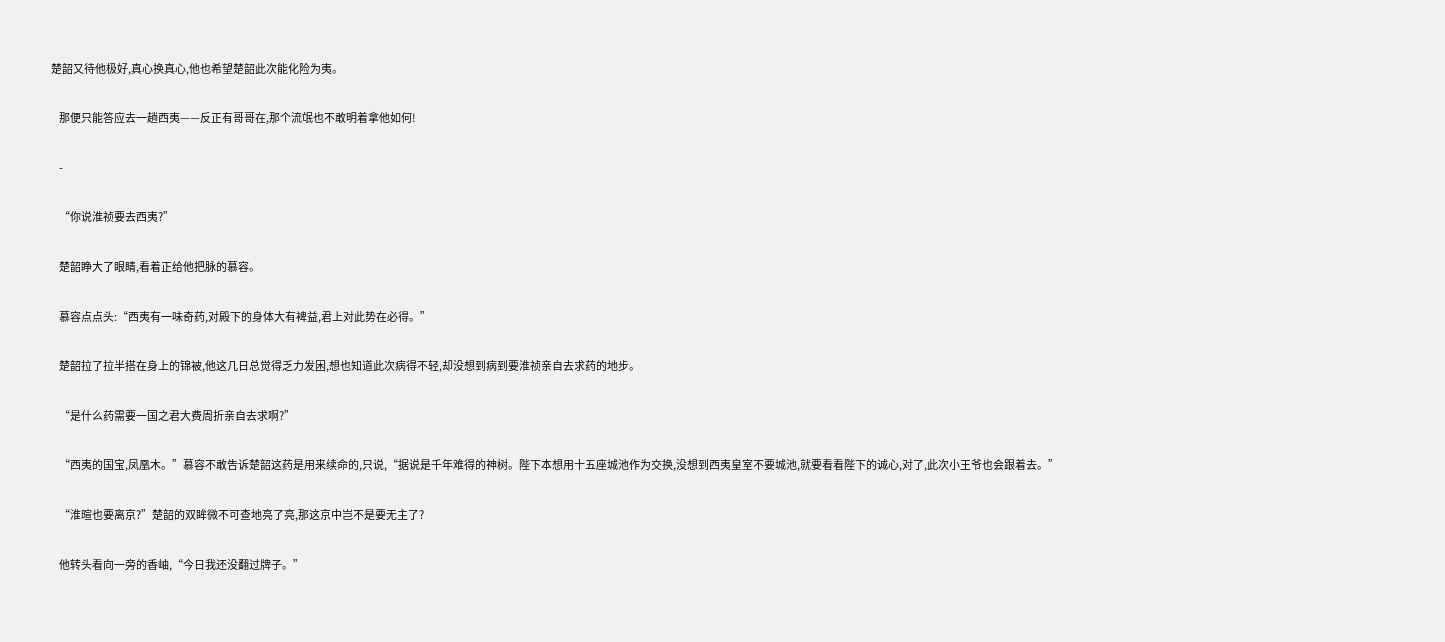楚韶又待他极好,真心换真心,他也希望楚韶此次能化险为夷。

    那便只能答应去一趟西夷——反正有哥哥在,那个流氓也不敢明着拿他如何!

    -

    “你说淮祯要去西夷?”

    楚韶睁大了眼睛,看着正给他把脉的慕容。

    慕容点点头:“西夷有一味奇药,对殿下的身体大有裨益,君上对此势在必得。”

    楚韶拉了拉半搭在身上的锦被,他这几日总觉得乏力发困,想也知道此次病得不轻,却没想到病到要淮祯亲自去求药的地步。

    “是什么药需要一国之君大费周折亲自去求啊?”

    “西夷的国宝,凤凰木。”慕容不敢告诉楚韶这药是用来续命的,只说,“据说是千年难得的神树。陛下本想用十五座城池作为交换,没想到西夷皇室不要城池,就要看看陛下的诚心,对了,此次小王爷也会跟着去。”

    “淮暄也要离京?”楚韶的双眸微不可查地亮了亮,那这京中岂不是要无主了?

    他转头看向一旁的香岫,“今日我还没翻过牌子。”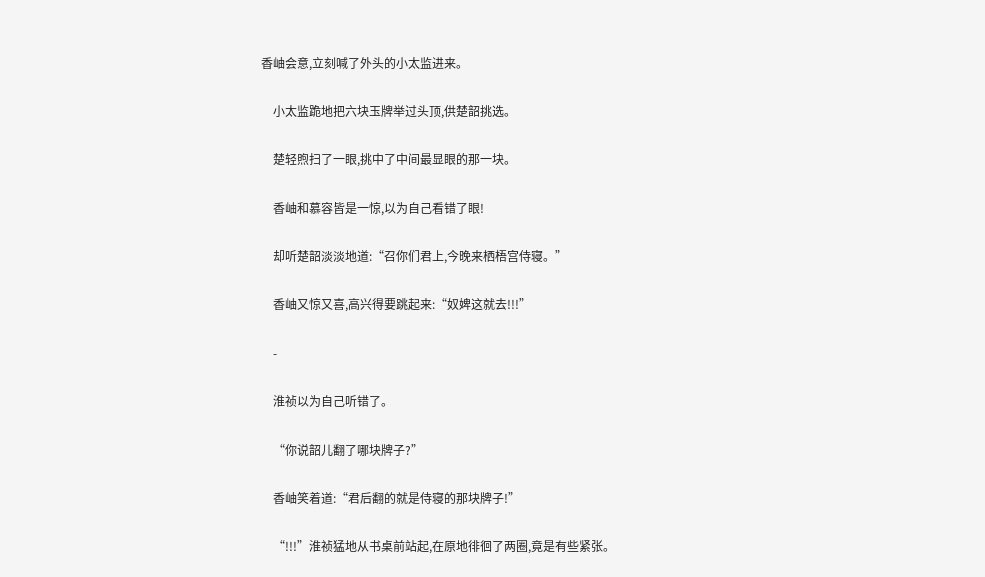香岫会意,立刻喊了外头的小太监进来。

    小太监跪地把六块玉牌举过头顶,供楚韶挑选。

    楚轻煦扫了一眼,挑中了中间最显眼的那一块。

    香岫和慕容皆是一惊,以为自己看错了眼!

    却听楚韶淡淡地道:“召你们君上,今晚来栖梧宫侍寝。”

    香岫又惊又喜,高兴得要跳起来:“奴婢这就去!!!”

    -

    淮祯以为自己听错了。

    “你说韶儿翻了哪块牌子?”

    香岫笑着道:“君后翻的就是侍寝的那块牌子!”

    “!!!”淮祯猛地从书桌前站起,在原地徘徊了两圈,竟是有些紧张。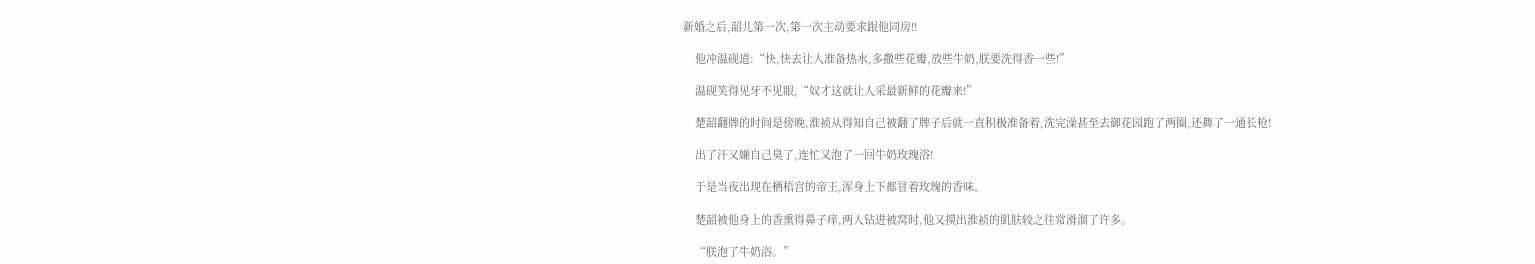新婚之后,韶儿第一次,第一次主动要求跟他同房!!

    他冲温砚道:“快,快去让人准备热水,多撒些花瓣,放些牛奶,朕要洗得香一些!”

    温砚笑得见牙不见眼,“奴才这就让人采最新鲜的花瓣来!”

    楚韶翻牌的时间是傍晚,淮祯从得知自己被翻了牌子后就一直积极准备着,洗完澡甚至去御花园跑了两圈,还舞了一通长枪!

    出了汗又嫌自己臭了,连忙又泡了一回牛奶玫瑰浴!

    于是当夜出现在栖梧宫的帝王,浑身上下都冒着玫瑰的香味。

    楚韶被他身上的香熏得鼻子痒,两人钻进被窝时,他又摸出淮祯的肌肤较之往常滑溜了许多。

    “朕泡了牛奶浴。”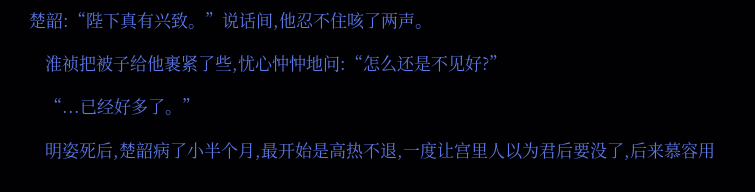楚韶:“陛下真有兴致。”说话间,他忍不住咳了两声。

    淮祯把被子给他裹紧了些,忧心忡忡地问:“怎么还是不见好?”

    “...已经好多了。”

    明姿死后,楚韶病了小半个月,最开始是高热不退,一度让宫里人以为君后要没了,后来慕容用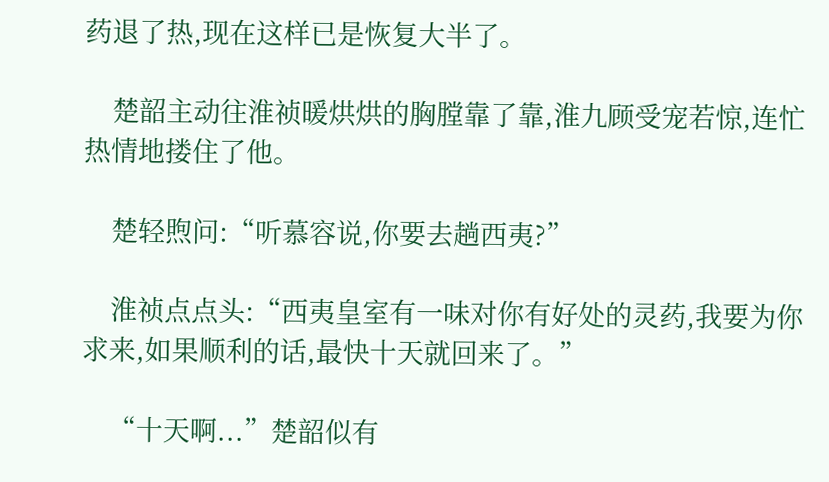药退了热,现在这样已是恢复大半了。

    楚韶主动往淮祯暖烘烘的胸膛靠了靠,淮九顾受宠若惊,连忙热情地搂住了他。

    楚轻煦问:“听慕容说,你要去趟西夷?”

    淮祯点点头:“西夷皇室有一味对你有好处的灵药,我要为你求来,如果顺利的话,最快十天就回来了。”

    “十天啊...”楚韶似有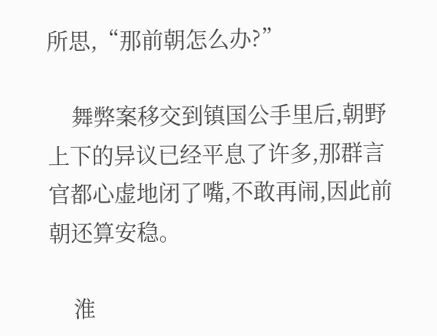所思,“那前朝怎么办?”

    舞弊案移交到镇国公手里后,朝野上下的异议已经平息了许多,那群言官都心虚地闭了嘴,不敢再闹,因此前朝还算安稳。

    淮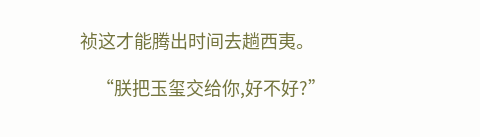祯这才能腾出时间去趟西夷。

    “朕把玉玺交给你,好不好?”